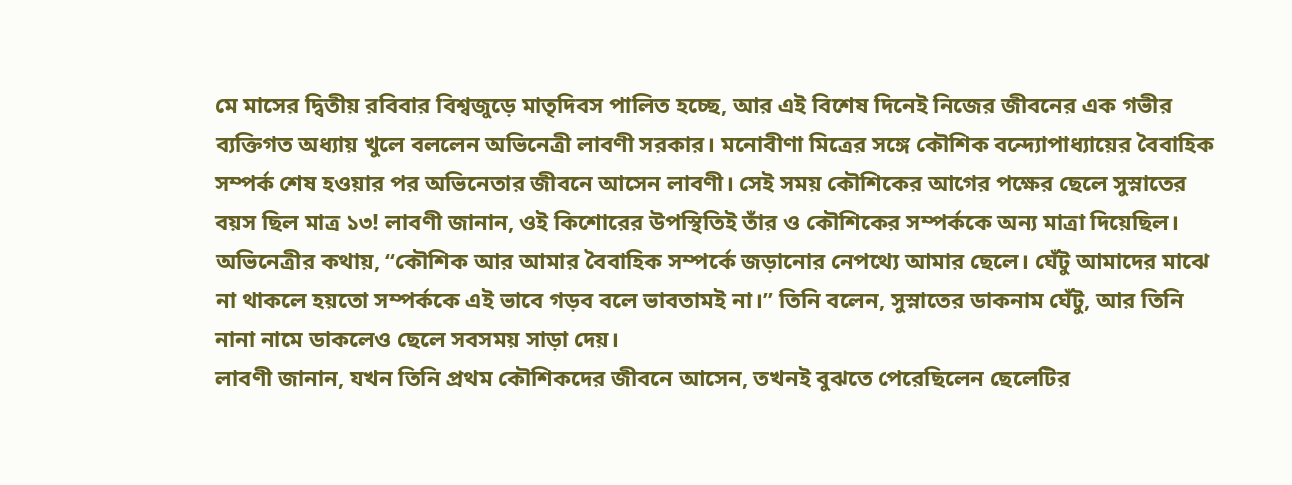মে মাসের দ্বিতীয় রবিবার বিশ্বজুড়ে মাতৃদিবস পালিত হচ্ছে, আর এই বিশেষ দিনেই নিজের জীবনের এক গভীর ব্যক্তিগত অধ্যায় খুলে বললেন অভিনেত্রী লাবণী সরকার। মনোবীণা মিত্রের সঙ্গে কৌশিক বন্দ্যোপাধ্যায়ের বৈবাহিক সম্পর্ক শেষ হওয়ার পর অভিনেতার জীবনে আসেন লাবণী। সেই সময় কৌশিকের আগের পক্ষের ছেলে সুস্নাতের বয়স ছিল মাত্র ১৩! লাবণী জানান, ওই কিশোরের উপস্থিতিই তাঁর ও কৌশিকের সম্পর্ককে অন্য মাত্রা দিয়েছিল। অভিনেত্রীর কথায়, “কৌশিক আর আমার বৈবাহিক সম্পর্কে জড়ানোর নেপথ্যে আমার ছেলে। ঘেঁটু আমাদের মাঝে না থাকলে হয়তো সম্পর্ককে এই ভাবে গড়ব বলে ভাবতামই না।” তিনি বলেন, সুস্নাতের ডাকনাম ঘেঁটু, আর তিনি নানা নামে ডাকলেও ছেলে সবসময় সাড়া দেয়।
লাবণী জানান, যখন তিনি প্রথম কৌশিকদের জীবনে আসেন, তখনই বুঝতে পেরেছিলেন ছেলেটির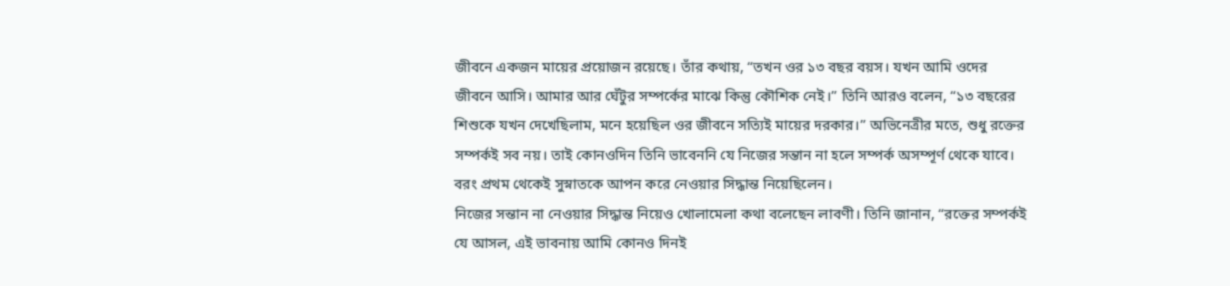জীবনে একজন মায়ের প্রয়োজন রয়েছে। তাঁর কথায়, “তখন ওর ১৩ বছর বয়স। যখন আমি ওদের জীবনে আসি। আমার আর ঘেঁটুর সম্পর্কের মাঝে কিন্তু কৌশিক নেই।” তিনি আরও বলেন, “১৩ বছরের শিশুকে যখন দেখেছিলাম, মনে হয়েছিল ওর জীবনে সত্যিই মায়ের দরকার।” অভিনেত্রীর মতে, শুধু রক্তের সম্পর্কই সব নয়। তাই কোনওদিন তিনি ভাবেননি যে নিজের সন্তান না হলে সম্পর্ক অসম্পূর্ণ থেকে যাবে। বরং প্রথম থেকেই সুস্নাতকে আপন করে নেওয়ার সিদ্ধান্ত নিয়েছিলেন।
নিজের সন্তান না নেওয়ার সিদ্ধান্ত নিয়েও খোলামেলা কথা বলেছেন লাবণী। তিনি জানান, “রক্তের সম্পর্কই যে আসল, এই ভাবনায় আমি কোনও দিনই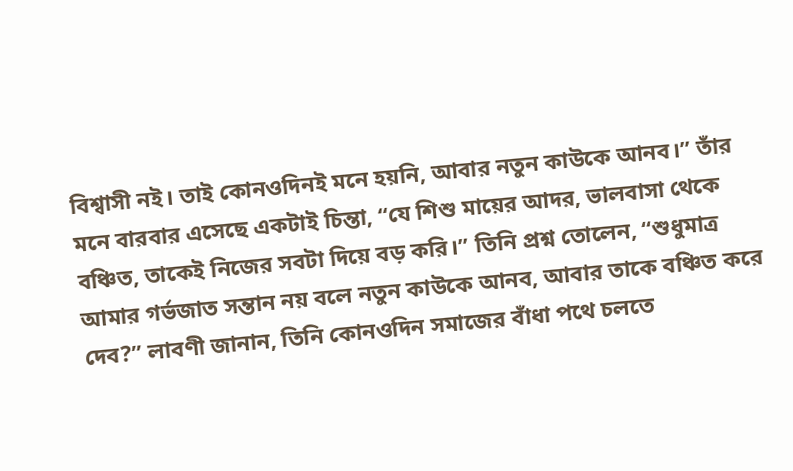বিশ্বাসী নই। তাই কোনওদিনই মনে হয়নি, আবার নতুন কাউকে আনব।” তাঁর মনে বারবার এসেছে একটাই চিন্তা, “যে শিশু মায়ের আদর, ভালবাসা থেকে বঞ্চিত, তাকেই নিজের সবটা দিয়ে বড় করি।” তিনি প্রশ্ন তোলেন, “শুধুমাত্র আমার গর্ভজাত সন্তান নয় বলে নতুন কাউকে আনব, আবার তাকে বঞ্চিত করে দেব?” লাবণী জানান, তিনি কোনওদিন সমাজের বাঁধা পথে চলতে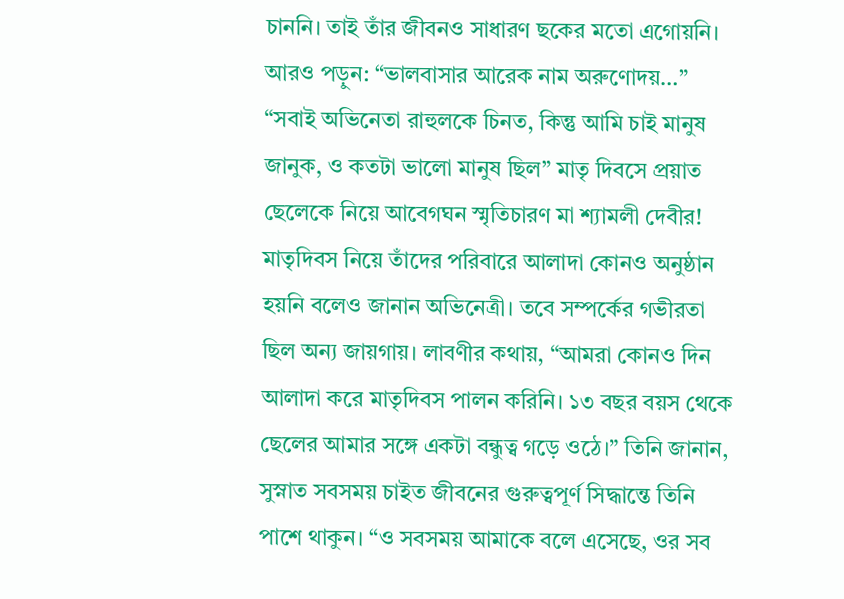চাননি। তাই তাঁর জীবনও সাধারণ ছকের মতো এগোয়নি।
আরও পড়ুন: “ভালবাসার আরেক নাম অরুণোদয়…” “সবাই অভিনেতা রাহুলকে চিনত, কিন্তু আমি চাই মানুষ জানুক, ও কতটা ভালো মানুষ ছিল” মাতৃ দিবসে প্রয়াত ছেলেকে নিয়ে আবেগঘন স্মৃতিচারণ মা শ্যামলী দেবীর!
মাতৃদিবস নিয়ে তাঁদের পরিবারে আলাদা কোনও অনুষ্ঠান হয়নি বলেও জানান অভিনেত্রী। তবে সম্পর্কের গভীরতা ছিল অন্য জায়গায়। লাবণীর কথায়, “আমরা কোনও দিন আলাদা করে মাতৃদিবস পালন করিনি। ১৩ বছর বয়স থেকে ছেলের আমার সঙ্গে একটা বন্ধুত্ব গড়ে ওঠে।” তিনি জানান, সুস্নাত সবসময় চাইত জীবনের গুরুত্বপূর্ণ সিদ্ধান্তে তিনি পাশে থাকুন। “ও সবসময় আমাকে বলে এসেছে, ওর সব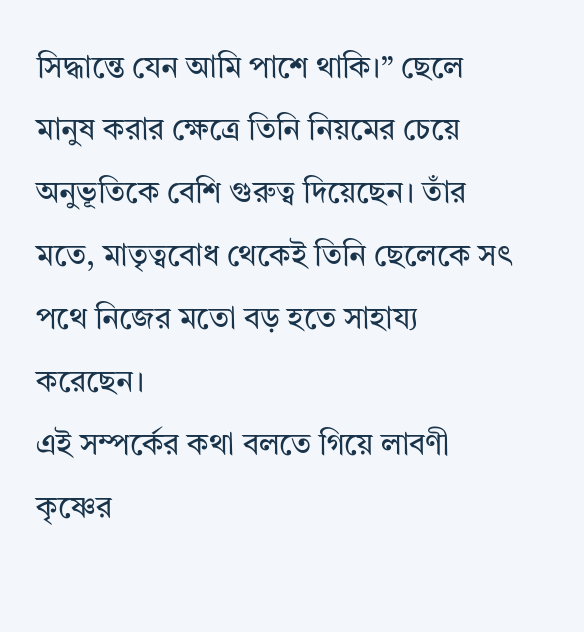সিদ্ধান্তে যেন আমি পাশে থাকি।” ছেলে মানুষ করার ক্ষেত্রে তিনি নিয়মের চেয়ে অনুভূতিকে বেশি গুরুত্ব দিয়েছেন। তাঁর মতে, মাতৃত্ববোধ থেকেই তিনি ছেলেকে সৎ পথে নিজের মতো বড় হতে সাহায্য করেছেন।
এই সম্পর্কের কথা বলতে গিয়ে লাবণী কৃষ্ণের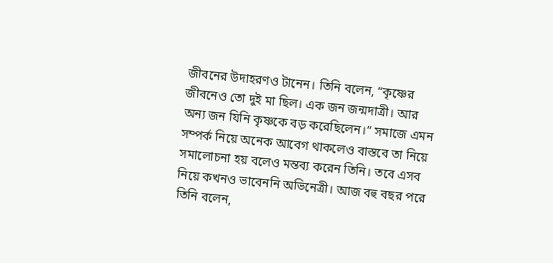জীবনের উদাহরণও টানেন। তিনি বলেন, “কৃষ্ণের জীবনেও তো দুই মা ছিল। এক জন জন্মদাত্রী। আর অন্য জন যিনি কৃষ্ণকে বড় করেছিলেন।” সমাজে এমন সম্পর্ক নিয়ে অনেক আবেগ থাকলেও বাস্তবে তা নিয়ে সমালোচনা হয় বলেও মন্তব্য করেন তিনি। তবে এসব নিয়ে কখনও ভাবেননি অভিনেত্রী। আজ বহু বছর পরে তিনি বলেন,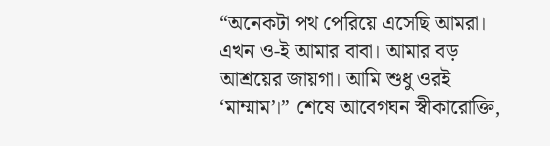“অনেকটা পথ পেরিয়ে এসেছি আমরা। এখন ও-ই আমার বাবা। আমার বড় আশ্রয়ের জায়গা। আমি শুধু ওরই ‘মাম্মাম’।” শেষে আবেগঘন স্বীকারোক্তি,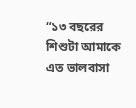“১৩ বছরের শিশুটা আমাকে এত ভালবাসা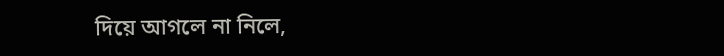দিয়ে আগলে না নিলে,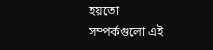হয়তো সম্পর্কগুলো এই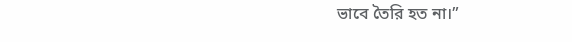ভাবে তৈরি হত না।”